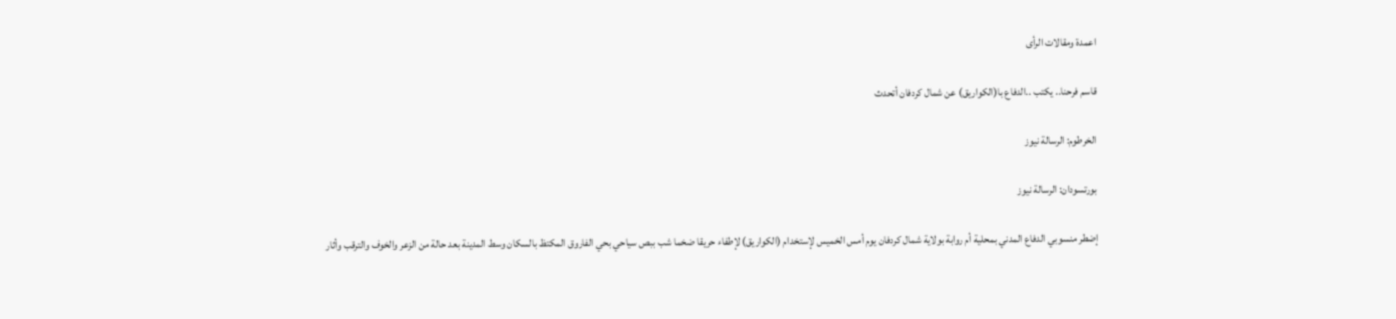اعمدة ومقالات الرأى

قاسم فرحنا.. يكتب ..الدفاع با(الكواريق) عن شمال كردفان أتحدث

الخرطوم: الرسالة نيوز

بورتسودان: الرسالة نيوز

إضطر منسوبي الدفاع المدني بمحلية أم روابة بولاية شمال كردفان يوم أمس الخميس لإستخدام (الكواريق) لإطفاء حريقا ضخما شب ببص سياحي بحي الفاروق المكتظ بالسكان وسط المدينة بعد حالة من الزعر والخوف والترقب وأثار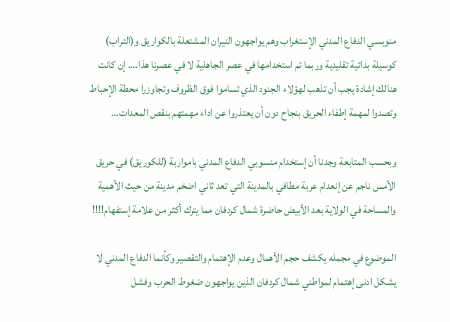منوبسي الدفاع المدني الإستغراب وهم يواجهون النيران المشتعلة بالكواريق و(التراب) كوسيلة بدائية تقليدية وربما تم استخدامها في عصر الجاهلية لا في عصرنا هذا…. إن كانت هنالك إشادة يجب أن تذهب لهؤلاء الجنود الذي تساموا فوق الظروف وتجاوزرا محطة الإحباط وتصدوا لمهمة إطفاء الحريق بنجاح دون أن يعتذروا عن اداء مهمتهم بنقص المعدات…

وبحسب المتابعة وجدنا أن إستخدام منسوبي الدفاع المدني بامواربة (للكوريق) في حريق الأمس ناجم عن إنعدام عربة مطافي بالمدينة التي تعد ثاني اضخم مدينة من حيث الأهمية والمساحة في الولاية بعد الأبيض حاضرة شمال كردفان مما يترك أكثر من علامة إستفهام!!!!

الموضوع في مجمله يكشف حجم الأهمال وعدم الإهتمام والتقصير وكأنما الدفاع المدني لا يشكل ادنى إهتمام لمواطني شمال كردفان الذين يواجهون ضغوط الحرب وفشل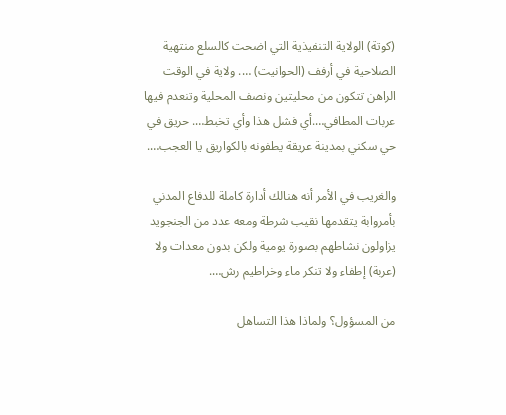(كوتة) الولاية التنفيذية التي اضحت كالسلع منتهية الصلاحية في أرفف (الحوانيت) …. ولاية في الوقت الراهن تتكون من محليتين ونصف المحلية وتنعدم فيها عربات المطافي….أي فشل هذا وأي تخبط…. حريق في حي سكني بمدينة عريقة يطفونه بالكواريق يا العجب….

والغريب في الأمر أنه هنالك أدارة كاملة للدفاع المدني بأمروابة يتقدمها نقيب شرطة ومعه عدد من الجنجويد يزاولون نشاطهم بصورة يومية ولكن بدون معدات ولا (عربة) إطفاء ولا تنكر ماء وخراطيم رش….

من المسؤول؟ ولماذا هذا التساهل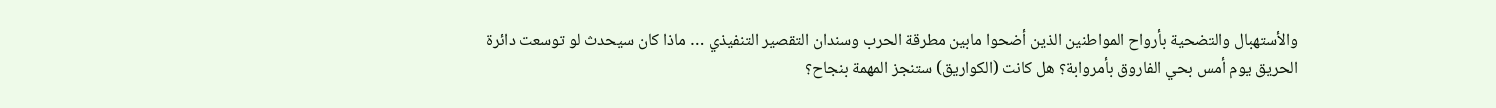والأستهبال والتضحية بأرواح المواطنين الذين أضحوا مابين مطرقة الحرب وسندان التقصير التنفيذي … ماذا كان سيحدث لو توسعت دائرة الحريق يوم أمس بحي الفاروق بأمروابة؟ هل كانت (الكواريق) ستنجز المهمة بنجاح؟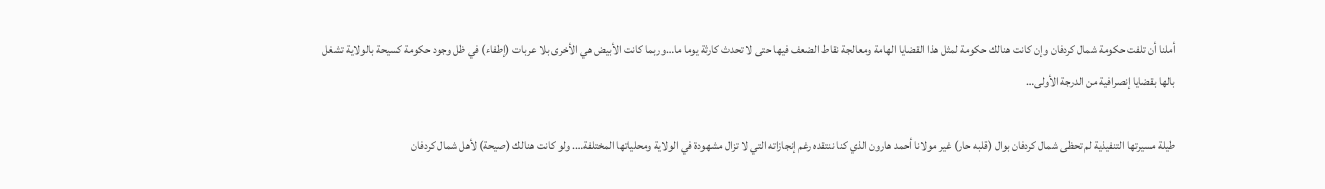أملنا أن تلفت حكومة شمال كردفان وإن كانت هنالك حكومة لمثل هذا القضايا الهامة ومعالجة نقاط الضعف فيها حتى لا تحدث كارثة يوما ما…وربما كانت الأبيض هي الأخرى بلا عربات (إطفاء) في ظل وجود حكومة كسيحة بالولاية تشغل بالها بقضايا إنصرافية من الدرجة الأولى…

طيلة مسيرتها التنفيذية لم تحظى شمال كردفان بوال (قلبه حار) غير مولانا أحمد هارون الذي كنا ننتقده رغم إنجازاته التي لا تزال مشهودة في الولاية ومحلياتها المختلفة…. ولو كانت هنالك (صيحة) لأهل شمال كردفان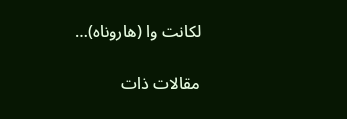لكانت وا (هاروناه)…

مقالات ذات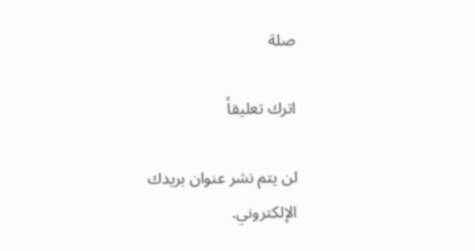صلة

اترك تعليقاً

لن يتم نشر عنوان بريدك الإلكتروني.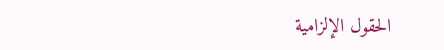الحقول الإلزامية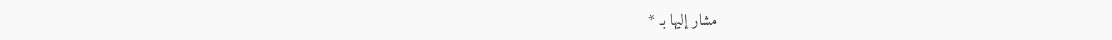مشار إليها بـ *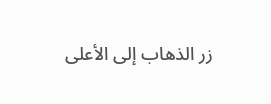زر الذهاب إلى الأعلى